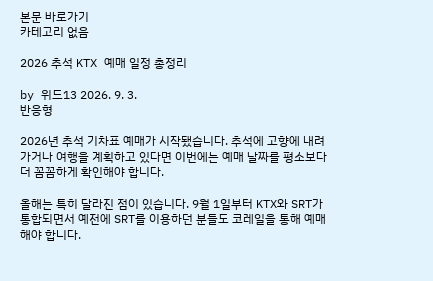본문 바로가기
카테고리 없음

2026 추석 KTX 예매 일정 총정리

by 위드13 2026. 9. 3.
반응형

2026년 추석 기차표 예매가 시작됐습니다. 추석에 고향에 내려가거나 여행을 계획하고 있다면 이번에는 예매 날짜를 평소보다 더 꼼꼼하게 확인해야 합니다.

올해는 특히 달라진 점이 있습니다. 9월 1일부터 KTX와 SRT가 통합되면서 예전에 SRT를 이용하던 분들도 코레일을 통해 예매해야 합니다.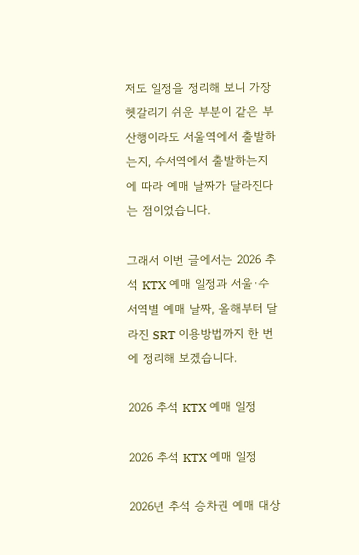저도 일정을 정리해 보니 가장 헷갈리기 쉬운 부분이 같은 부산행이라도 서울역에서 출발하는지, 수서역에서 출발하는지에 따라 예매 날짜가 달라진다는 점이었습니다.

그래서 이번 글에서는 2026 추석 KTX 예매 일정과 서울·수서역별 예매 날짜, 올해부터 달라진 SRT 이용방법까지 한 번에 정리해 보겠습니다.

2026 추석 KTX 예매 일정

2026 추석 KTX 예매 일정

2026년 추석 승차권 예매 대상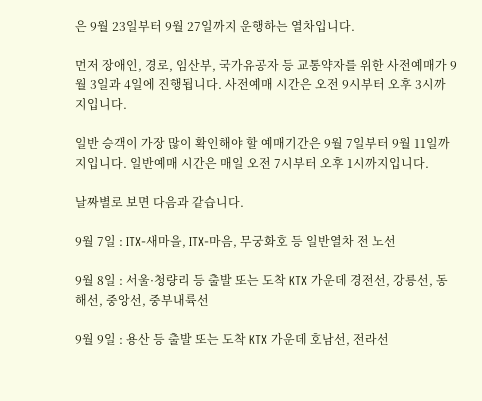은 9월 23일부터 9월 27일까지 운행하는 열차입니다.

먼저 장애인, 경로, 임산부, 국가유공자 등 교통약자를 위한 사전예매가 9월 3일과 4일에 진행됩니다. 사전예매 시간은 오전 9시부터 오후 3시까지입니다.

일반 승객이 가장 많이 확인해야 할 예매기간은 9월 7일부터 9월 11일까지입니다. 일반예매 시간은 매일 오전 7시부터 오후 1시까지입니다.

날짜별로 보면 다음과 같습니다.

9월 7일 : ITX-새마을, ITX-마음, 무궁화호 등 일반열차 전 노선

9월 8일 : 서울·청량리 등 출발 또는 도착 KTX 가운데 경전선, 강릉선, 동해선, 중앙선, 중부내륙선

9월 9일 : 용산 등 출발 또는 도착 KTX 가운데 호남선, 전라선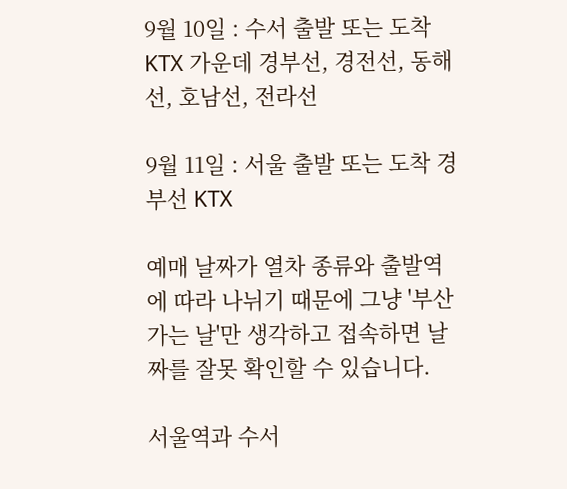9월 10일 : 수서 출발 또는 도착 KTX 가운데 경부선, 경전선, 동해선, 호남선, 전라선

9월 11일 : 서울 출발 또는 도착 경부선 KTX

예매 날짜가 열차 종류와 출발역에 따라 나뉘기 때문에 그냥 '부산 가는 날'만 생각하고 접속하면 날짜를 잘못 확인할 수 있습니다.

서울역과 수서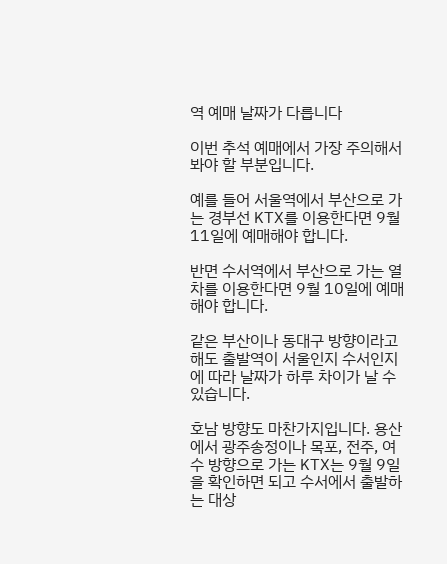역 예매 날짜가 다릅니다

이번 추석 예매에서 가장 주의해서 봐야 할 부분입니다.

예를 들어 서울역에서 부산으로 가는 경부선 KTX를 이용한다면 9월 11일에 예매해야 합니다.

반면 수서역에서 부산으로 가는 열차를 이용한다면 9월 10일에 예매해야 합니다.

같은 부산이나 동대구 방향이라고 해도 출발역이 서울인지 수서인지에 따라 날짜가 하루 차이가 날 수 있습니다.

호남 방향도 마찬가지입니다. 용산에서 광주송정이나 목포, 전주, 여수 방향으로 가는 KTX는 9월 9일을 확인하면 되고 수서에서 출발하는 대상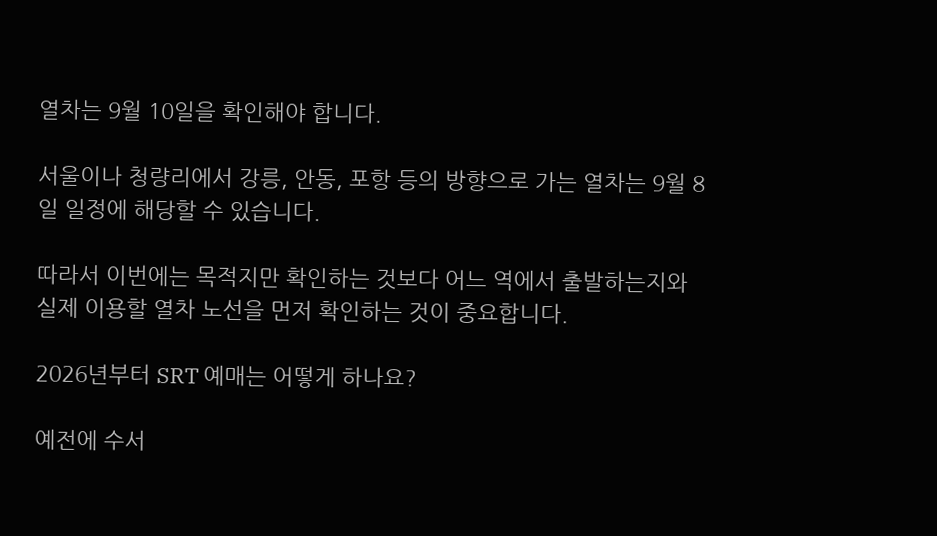열차는 9월 10일을 확인해야 합니다.

서울이나 청량리에서 강릉, 안동, 포항 등의 방향으로 가는 열차는 9월 8일 일정에 해당할 수 있습니다.

따라서 이번에는 목적지만 확인하는 것보다 어느 역에서 출발하는지와 실제 이용할 열차 노선을 먼저 확인하는 것이 중요합니다.

2026년부터 SRT 예매는 어떻게 하나요?

예전에 수서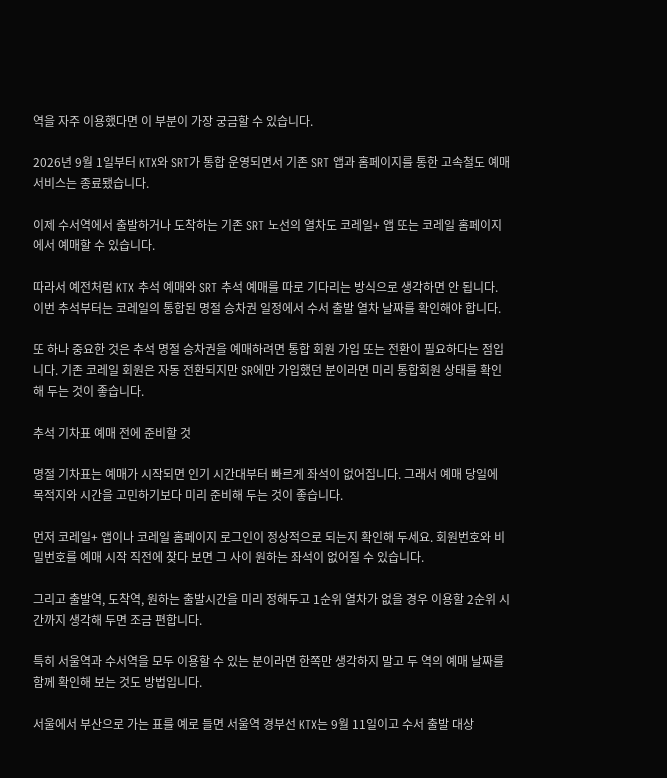역을 자주 이용했다면 이 부분이 가장 궁금할 수 있습니다.

2026년 9월 1일부터 KTX와 SRT가 통합 운영되면서 기존 SRT 앱과 홈페이지를 통한 고속철도 예매 서비스는 종료됐습니다.

이제 수서역에서 출발하거나 도착하는 기존 SRT 노선의 열차도 코레일+ 앱 또는 코레일 홈페이지에서 예매할 수 있습니다.

따라서 예전처럼 KTX 추석 예매와 SRT 추석 예매를 따로 기다리는 방식으로 생각하면 안 됩니다. 이번 추석부터는 코레일의 통합된 명절 승차권 일정에서 수서 출발 열차 날짜를 확인해야 합니다.

또 하나 중요한 것은 추석 명절 승차권을 예매하려면 통합 회원 가입 또는 전환이 필요하다는 점입니다. 기존 코레일 회원은 자동 전환되지만 SR에만 가입했던 분이라면 미리 통합회원 상태를 확인해 두는 것이 좋습니다.

추석 기차표 예매 전에 준비할 것

명절 기차표는 예매가 시작되면 인기 시간대부터 빠르게 좌석이 없어집니다. 그래서 예매 당일에 목적지와 시간을 고민하기보다 미리 준비해 두는 것이 좋습니다.

먼저 코레일+ 앱이나 코레일 홈페이지 로그인이 정상적으로 되는지 확인해 두세요. 회원번호와 비밀번호를 예매 시작 직전에 찾다 보면 그 사이 원하는 좌석이 없어질 수 있습니다.

그리고 출발역, 도착역, 원하는 출발시간을 미리 정해두고 1순위 열차가 없을 경우 이용할 2순위 시간까지 생각해 두면 조금 편합니다.

특히 서울역과 수서역을 모두 이용할 수 있는 분이라면 한쪽만 생각하지 말고 두 역의 예매 날짜를 함께 확인해 보는 것도 방법입니다.

서울에서 부산으로 가는 표를 예로 들면 서울역 경부선 KTX는 9월 11일이고 수서 출발 대상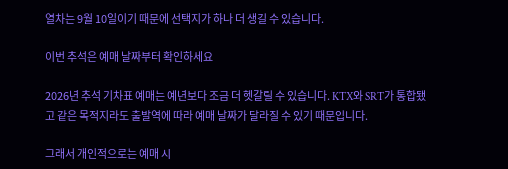열차는 9월 10일이기 때문에 선택지가 하나 더 생길 수 있습니다.

이번 추석은 예매 날짜부터 확인하세요

2026년 추석 기차표 예매는 예년보다 조금 더 헷갈릴 수 있습니다. KTX와 SRT가 통합됐고 같은 목적지라도 출발역에 따라 예매 날짜가 달라질 수 있기 때문입니다.

그래서 개인적으로는 예매 시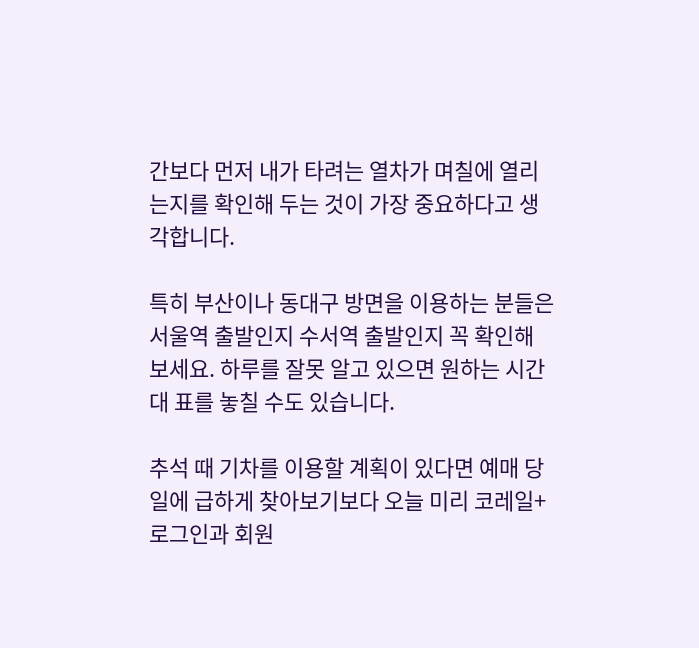간보다 먼저 내가 타려는 열차가 며칠에 열리는지를 확인해 두는 것이 가장 중요하다고 생각합니다.

특히 부산이나 동대구 방면을 이용하는 분들은 서울역 출발인지 수서역 출발인지 꼭 확인해 보세요. 하루를 잘못 알고 있으면 원하는 시간대 표를 놓칠 수도 있습니다.

추석 때 기차를 이용할 계획이 있다면 예매 당일에 급하게 찾아보기보다 오늘 미리 코레일+ 로그인과 회원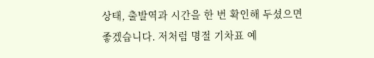상태, 출발역과 시간을 한 번 확인해 두셨으면 좋겠습니다. 저처럼 명절 기차표 예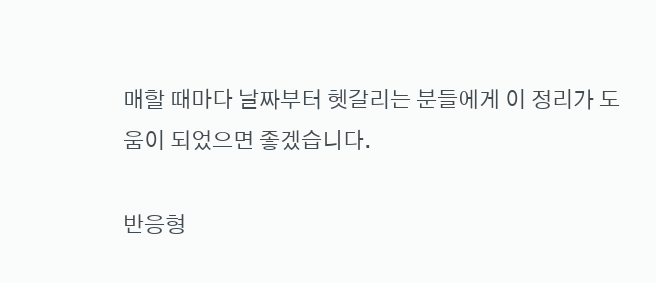매할 때마다 날짜부터 헷갈리는 분들에게 이 정리가 도움이 되었으면 좋겠습니다.

반응형